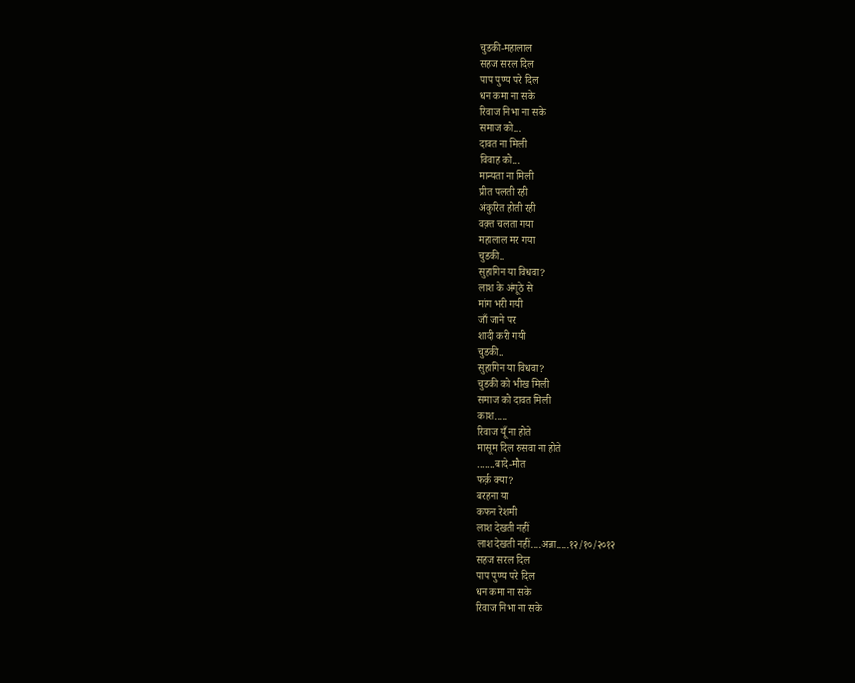चुडकी-महालाल
सहज सरल दिल
पाप पुण्य परे दिल
धन कमा ना सके
रिवाज निभा ना सके
समाज को...
दावत ना मिली
विवाह को...
मान्यता ना मिली
प्रीत पलती रही
अंकुरित होती रही
वक़्त चलता गया
महालाल मर गया
चुडकी..
सुहागिन या विधवा?
लाश के अंगूठे से
मांग भरी गयी
जाँ जाने पर
शादी करी गयी
चुडकी..
सुहागिन या विधवा?
चुडकी को भीख मिली
समाज को दावत मिली
काश.....
रिवाज यूँ ना होते
मासूम दिल रुसवा ना होते
.......बादे-मौत
फर्क़ क्या?
बरहना या
कफन रेशमी
लाश देखती नहीं
लाश देखती नहीं....अन्ना.....१२/१०/२०१२
सहज सरल दिल
पाप पुण्य परे दिल
धन कमा ना सके
रिवाज निभा ना सके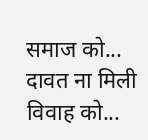समाज को...
दावत ना मिली
विवाह को...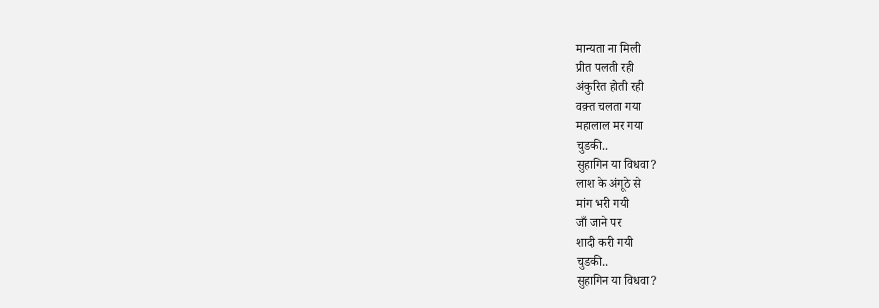मान्यता ना मिली
प्रीत पलती रही
अंकुरित होती रही
वक़्त चलता गया
महालाल मर गया
चुडकी..
सुहागिन या विधवा?
लाश के अंगूठे से
मांग भरी गयी
जाँ जाने पर
शादी करी गयी
चुडकी..
सुहागिन या विधवा?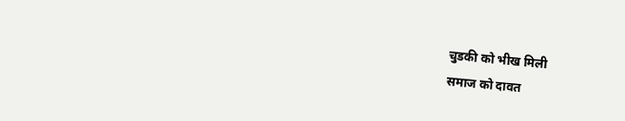चुडकी को भीख मिली
समाज को दावत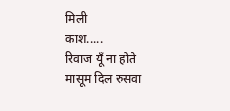मिली
काश.....
रिवाज यूँ ना होते
मासूम दिल रुसवा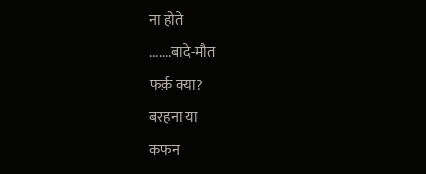ना होते
.......बादे-मौत
फर्क़ क्या?
बरहना या
कफन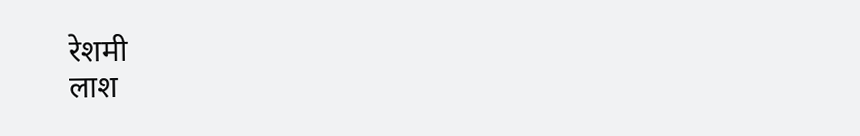रेशमी
लाश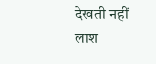देखती नहीं
लाश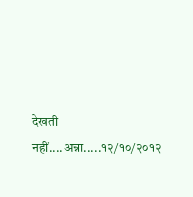देखती नहीं....अन्ना.....१२/१०/२०१२